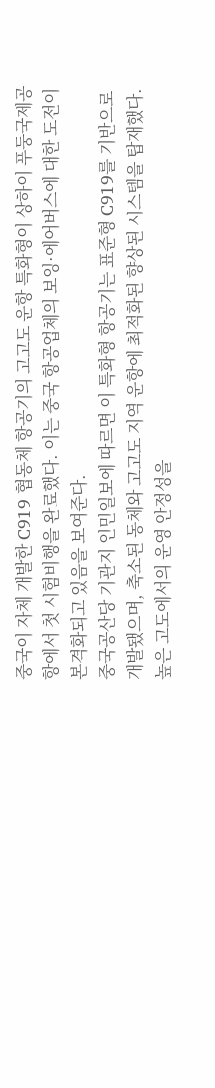중국이 자체 개발한 C919 협동체 항공기의 고고도 운항 특화형이 상하이 푸둥국제공항에서 첫 시험비행을 완료했다. 이는 중국 항공업체의 보잉·에어버스에 대한 도전이 본격화되고 있음을 보여준다.
중국공산당 기관지 인민일보에 따르면 이 특화형 항공기는 표준형 C919를 기반으로 개발됐으며, 축소된 동체와 고고도 지역 운항에 최적화된 향상된 시스템을 탑재했다. 높은 고도에서의 운영 안정성을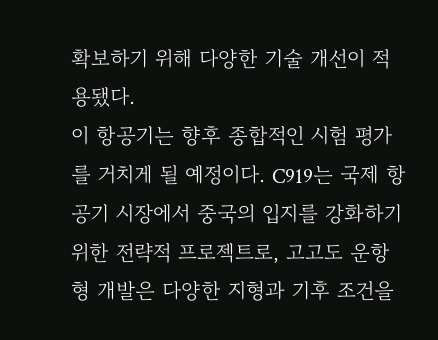확보하기 위해 다양한 기술 개선이 적용됐다.
이 항공기는 향후 종합적인 시험 평가를 거치게 될 예정이다. C919는 국제 항공기 시장에서 중국의 입지를 강화하기 위한 전략적 프로젝트로, 고고도 운항형 개발은 다양한 지형과 기후 조건을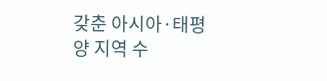갖춘 아시아·태평양 지역 수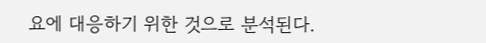요에 대응하기 위한 것으로 분석된다.